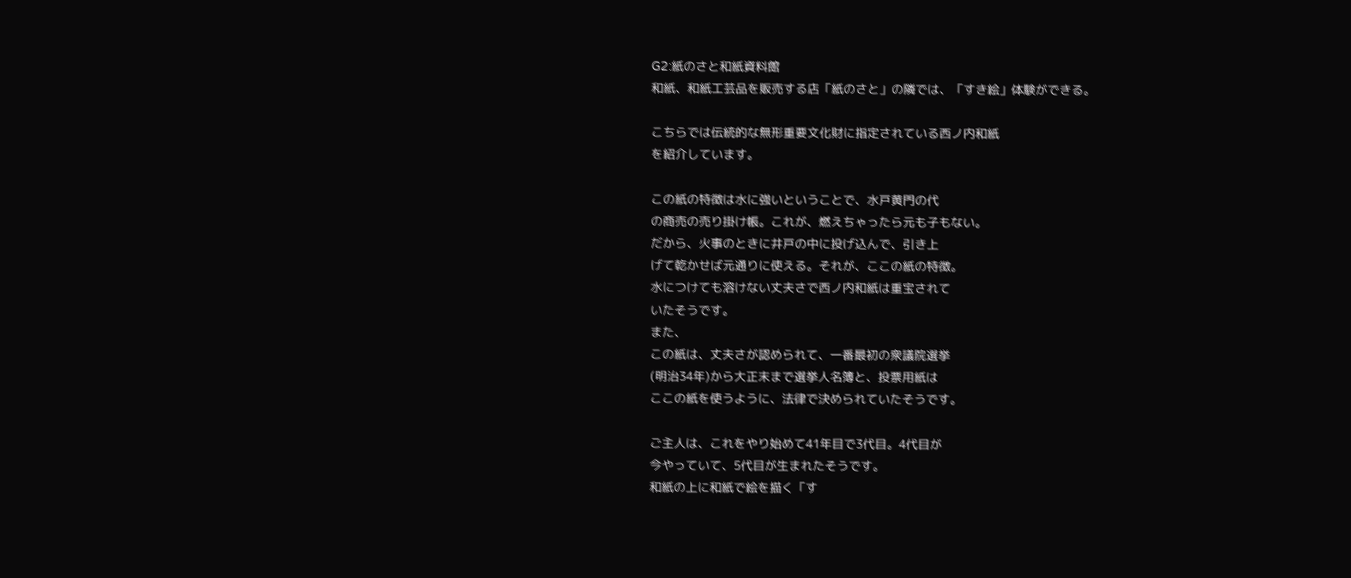G2:紙のさと和紙資料館
和紙、和紙工芸品を販売する店「紙のさと」の隣では、「すき絵」体験ができる。

こちらでは伝統的な無形重要文化財に指定されている西ノ内和紙
を紹介しています。

この紙の特徴は水に強いということで、水戸黄門の代
の商売の売り掛け帳。これが、燃えちゃったら元も子もない。
だから、火事のときに井戸の中に投げ込んで、引き上
げて乾かせば元通りに使える。それが、ここの紙の特徴。
水につけても溶けない丈夫さで西ノ内和紙は重宝されて
いたそうです。
また、
この紙は、丈夫さが認められて、一番最初の衆議院選挙
(明治34年)から大正末まで選挙人名簿と、投票用紙は
ここの紙を使うように、法律で決められていたそうです。

ご主人は、これをやり始めて41年目で3代目。4代目が
今やっていて、5代目が生まれたそうです。
和紙の上に和紙で絵を描く「す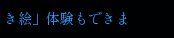き絵」体験もできま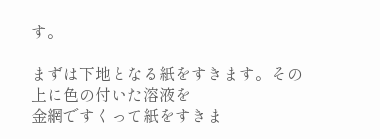す。

まずは下地となる紙をすきます。その上に色の付いた溶液を
金網ですくって紙をすきま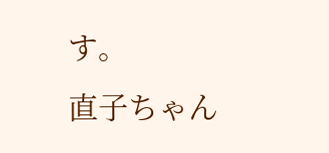す。
直子ちゃん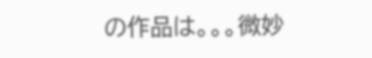の作品は。。。微妙